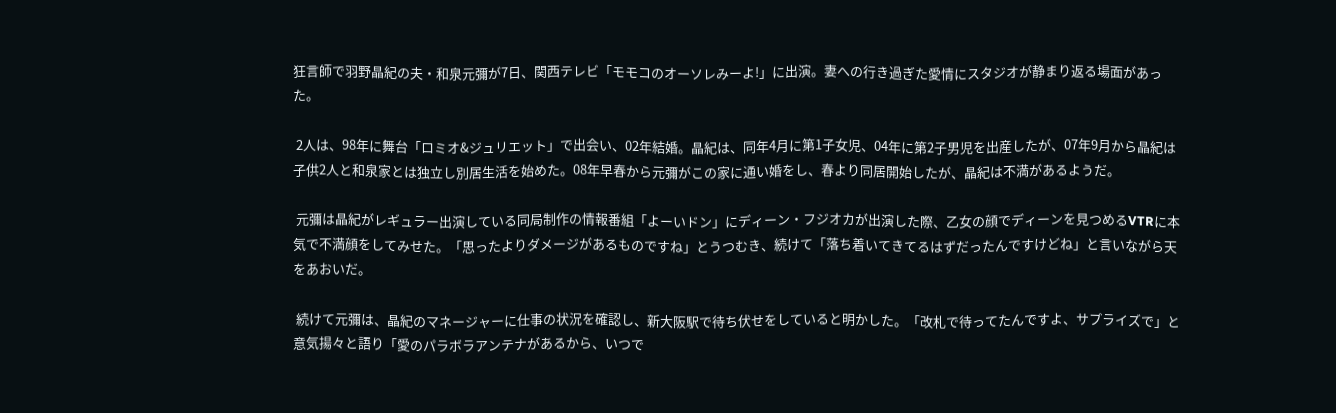狂言師で羽野晶紀の夫・和泉元彌が7日、関西テレビ「モモコのオーソレみーよ!」に出演。妻への行き過ぎた愛情にスタジオが静まり返る場面があった。

 2人は、98年に舞台「ロミオ&ジュリエット」で出会い、02年結婚。晶紀は、同年4月に第1子女児、04年に第2子男児を出産したが、07年9月から晶紀は子供2人と和泉家とは独立し別居生活を始めた。08年早春から元彌がこの家に通い婚をし、春より同居開始したが、晶紀は不満があるようだ。

 元彌は晶紀がレギュラー出演している同局制作の情報番組「よーいドン」にディーン・フジオカが出演した際、乙女の顔でディーンを見つめるVTRに本気で不満顔をしてみせた。「思ったよりダメージがあるものですね」とうつむき、続けて「落ち着いてきてるはずだったんですけどね」と言いながら天をあおいだ。

 続けて元彌は、晶紀のマネージャーに仕事の状況を確認し、新大阪駅で待ち伏せをしていると明かした。「改札で待ってたんですよ、サプライズで」と意気揚々と語り「愛のパラボラアンテナがあるから、いつで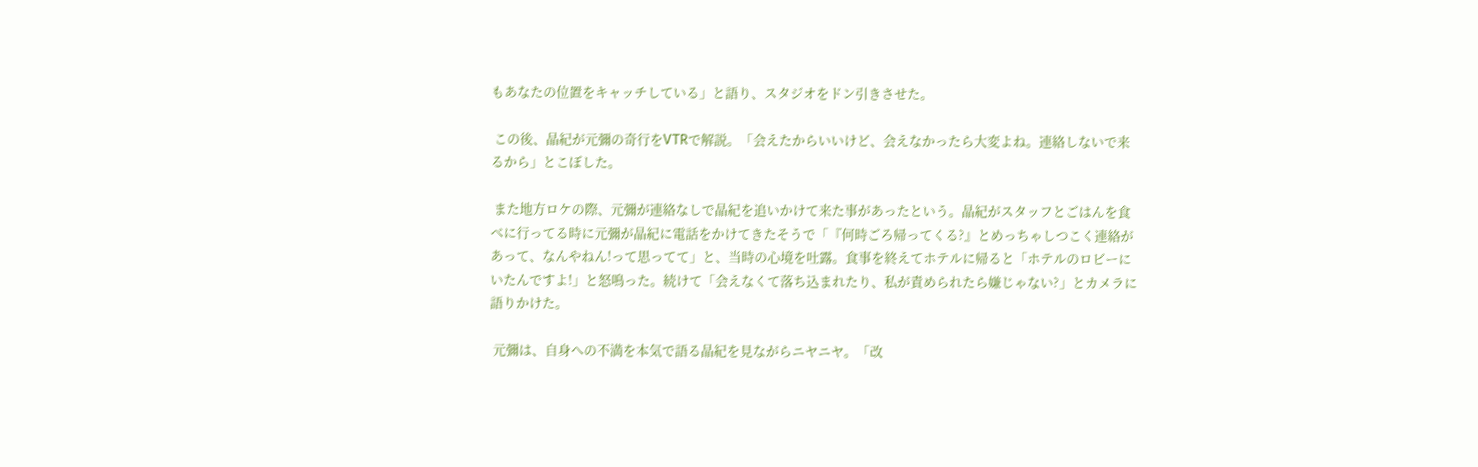もあなたの位置をキャッチしている」と語り、スタジオをドン引きさせた。

 この後、晶紀が元彌の奇行をVTRで解説。「会えたからいいけど、会えなかったら大変よね。連絡しないで来るから」とこぼした。

 また地方ロケの際、元彌が連絡なしで晶紀を追いかけて来た事があったという。晶紀がスタッフとごはんを食べに行ってる時に元彌が晶紀に電話をかけてきたそうで「『何時ごろ帰ってくる?』とめっちゃしつこく連絡があって、なんやねん!って思ってて」と、当時の心境を吐露。食事を終えてホテルに帰ると「ホテルのロビーにいたんですよ!」と怒鳴った。続けて「会えなくて落ち込まれたり、私が責められたら嫌じゃない?」とカメラに語りかけた。

 元彌は、自身への不満を本気で語る晶紀を見ながらニヤニヤ。「改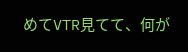めてVTR見てて、何が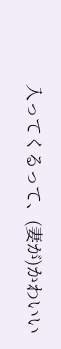入ってくるって、(妻が)かわいい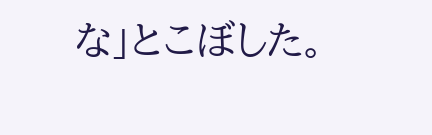な」とこぼした。